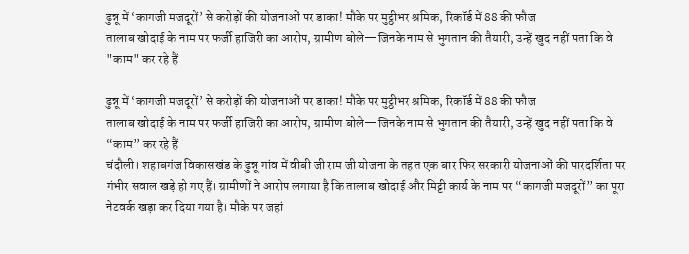ढुन्नू में ‘कागजी मजदूरों’ से करोड़ों की योजनाओं पर डाका! मौके पर मुट्ठीभर श्रमिक, रिकॉर्ड में 88 की फौज
तालाब खोदाई के नाम पर फर्जी हाजिरी का आरोप, ग्रामीण बोले—जिनके नाम से भुगतान की तैयारी, उन्हें खुद नहीं पता कि वे "काम" कर रहे हैं

ढुन्नू में ‘कागजी मजदूरों’ से करोड़ों की योजनाओं पर डाका! मौके पर मुट्ठीभर श्रमिक, रिकॉर्ड में 88 की फौज
तालाब खोदाई के नाम पर फर्जी हाजिरी का आरोप, ग्रामीण बोले—जिनके नाम से भुगतान की तैयारी, उन्हें खुद नहीं पता कि वे “काम” कर रहे हैं
चंदौली। शहाबगंज विकासखंड के ढुन्नू गांव में वीबी जी राम जी योजना के तहत एक बार फिर सरकारी योजनाओं की पारदर्शिता पर गंभीर सवाल खड़े हो गए हैं। ग्रामीणों ने आरोप लगाया है कि तालाब खोदाई और मिट्टी कार्य के नाम पर “कागजी मजदूरों” का पूरा नेटवर्क खड़ा कर दिया गया है। मौके पर जहां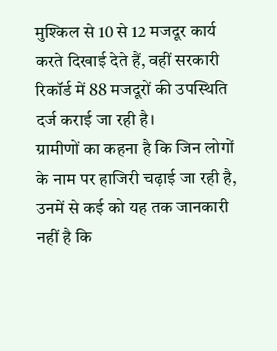मुश्किल से 10 से 12 मजदूर कार्य करते दिखाई देते हैं, वहीं सरकारी रिकॉर्ड में 88 मजदूरों की उपस्थिति दर्ज कराई जा रही है।
ग्रामीणों का कहना है कि जिन लोगों के नाम पर हाजिरी चढ़ाई जा रही है, उनमें से कई को यह तक जानकारी नहीं है कि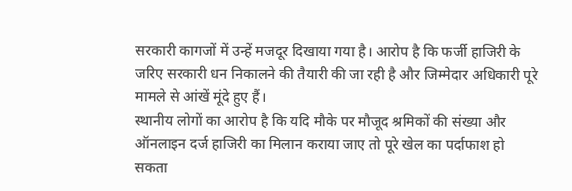सरकारी कागजों में उन्हें मजदूर दिखाया गया है। आरोप है कि फर्जी हाजिरी के जरिए सरकारी धन निकालने की तैयारी की जा रही है और जिम्मेदार अधिकारी पूरे मामले से आंखें मूंदे हुए हैं।
स्थानीय लोगों का आरोप है कि यदि मौके पर मौजूद श्रमिकों की संख्या और ऑनलाइन दर्ज हाजिरी का मिलान कराया जाए तो पूरे खेल का पर्दाफाश हो सकता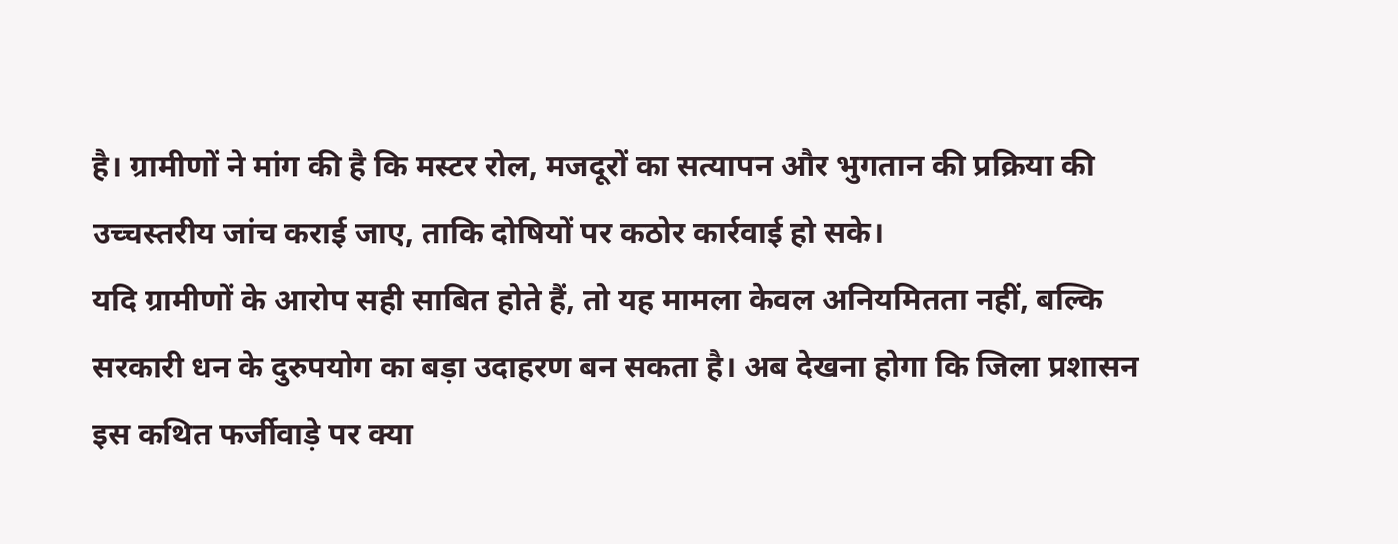है। ग्रामीणों ने मांग की है कि मस्टर रोल, मजदूरों का सत्यापन और भुगतान की प्रक्रिया की उच्चस्तरीय जांच कराई जाए, ताकि दोषियों पर कठोर कार्रवाई हो सके।
यदि ग्रामीणों के आरोप सही साबित होते हैं, तो यह मामला केवल अनियमितता नहीं, बल्कि सरकारी धन के दुरुपयोग का बड़ा उदाहरण बन सकता है। अब देखना होगा कि जिला प्रशासन इस कथित फर्जीवाड़े पर क्या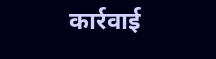कार्रवाई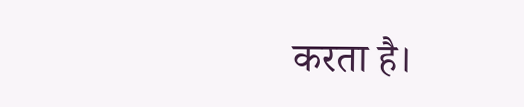करता है।